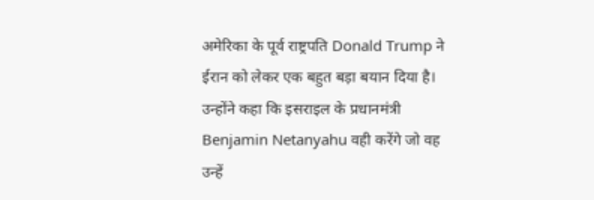अमेरिका के पूर्व राष्ट्रपति Donald Trump ने ईरान को लेकर एक बहुत बड़ा बयान दिया है। उन्होंने कहा कि इसराइल के प्रधानमंत्री Benjamin Netanyahu वही करेंगे जो वह उन्हें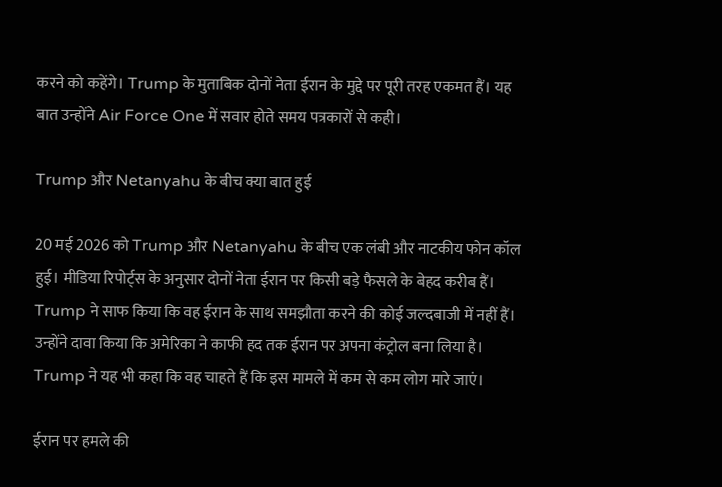करने को कहेंगे। Trump के मुताबिक दोनों नेता ईरान के मुद्दे पर पूरी तरह एकमत हैं। यह बात उन्होंने Air Force One में सवार होते समय पत्रकारों से कही।

Trump और Netanyahu के बीच क्या बात हुई

20 मई 2026 को Trump और Netanyahu के बीच एक लंबी और नाटकीय फोन कॉल हुई। मीडिया रिपोर्ट्स के अनुसार दोनों नेता ईरान पर किसी बड़े फैसले के बेहद करीब हैं। Trump ने साफ किया कि वह ईरान के साथ समझौता करने की कोई जल्दबाजी में नहीं हैं। उन्होंने दावा किया कि अमेरिका ने काफी हद तक ईरान पर अपना कंट्रोल बना लिया है। Trump ने यह भी कहा कि वह चाहते हैं कि इस मामले में कम से कम लोग मारे जाएं।

ईरान पर हमले की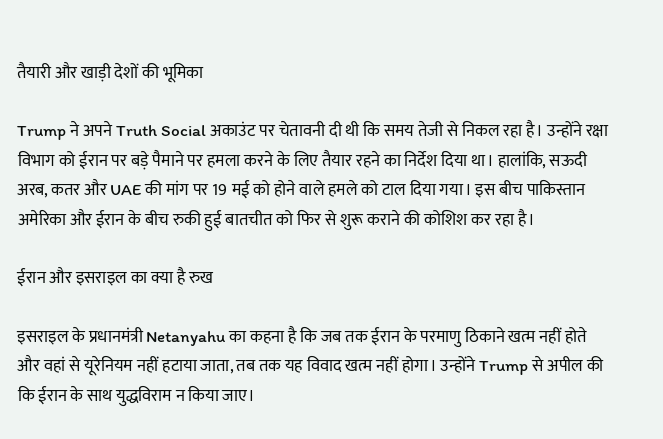तैयारी और खाड़ी देशों की भूमिका

Trump ने अपने Truth Social अकाउंट पर चेतावनी दी थी कि समय तेजी से निकल रहा है। उन्होंने रक्षा विभाग को ईरान पर बड़े पैमाने पर हमला करने के लिए तैयार रहने का निर्देश दिया था। हालांकि, सऊदी अरब, कतर और UAE की मांग पर 19 मई को होने वाले हमले को टाल दिया गया। इस बीच पाकिस्तान अमेरिका और ईरान के बीच रुकी हुई बातचीत को फिर से शुरू कराने की कोशिश कर रहा है।

ईरान और इसराइल का क्या है रुख

इसराइल के प्रधानमंत्री Netanyahu का कहना है कि जब तक ईरान के परमाणु ठिकाने खत्म नहीं होते और वहां से यूरेनियम नहीं हटाया जाता, तब तक यह विवाद खत्म नहीं होगा। उन्होंने Trump से अपील की कि ईरान के साथ युद्धविराम न किया जाए।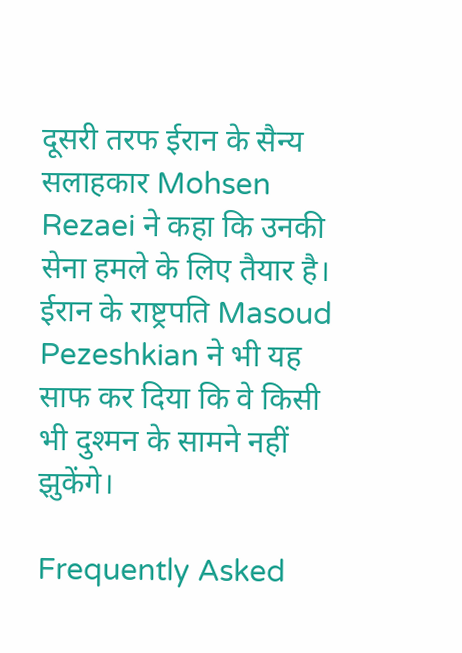दूसरी तरफ ईरान के सैन्य सलाहकार Mohsen Rezaei ने कहा कि उनकी सेना हमले के लिए तैयार है। ईरान के राष्ट्रपति Masoud Pezeshkian ने भी यह साफ कर दिया कि वे किसी भी दुश्मन के सामने नहीं झुकेंगे।

Frequently Asked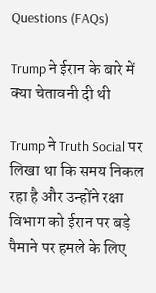Questions (FAQs)

Trump ने ईरान के बारे में क्या चेतावनी दी थी

Trump ने Truth Social पर लिखा था कि समय निकल रहा है और उन्होंने रक्षा विभाग को ईरान पर बड़े पैमाने पर हमले के लिए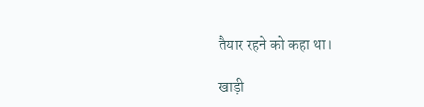तैयार रहने को कहा था।

खाड़ी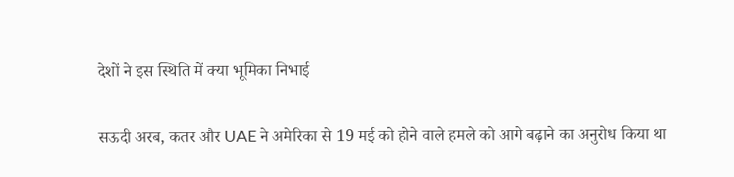देशों ने इस स्थिति में क्या भूमिका निभाई

सऊदी अरब, कतर और UAE ने अमेरिका से 19 मई को होने वाले हमले को आगे बढ़ाने का अनुरोध किया था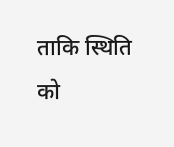ताकि स्थिति को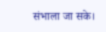संभाला जा सके।